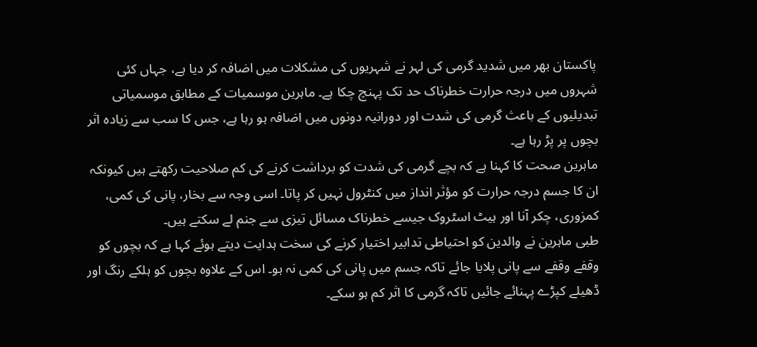پاکستان بھر میں شدید گرمی کی لہر نے شہریوں کی مشکلات میں اضافہ کر دیا ہے، جہاں کئی شہروں میں درجہ حرارت خطرناک حد تک پہنچ چکا ہے۔ ماہرین موسمیات کے مطابق موسمیاتی تبدیلیوں کے باعث گرمی کی شدت اور دورانیہ دونوں میں اضافہ ہو رہا ہے، جس کا سب سے زیادہ اثر بچوں پر پڑ رہا ہے۔
ماہرین صحت کا کہنا ہے کہ بچے گرمی کی شدت کو برداشت کرنے کی کم صلاحیت رکھتے ہیں کیونکہ ان کا جسم درجہ حرارت کو مؤثر انداز میں کنٹرول نہیں کر پاتا۔ اسی وجہ سے بخار، پانی کی کمی، کمزوری، چکر آنا اور ہیٹ اسٹروک جیسے خطرناک مسائل تیزی سے جنم لے سکتے ہیں۔
طبی ماہرین نے والدین کو احتیاطی تدابیر اختیار کرنے کی سخت ہدایت دیتے ہوئے کہا ہے کہ بچوں کو وقفے وقفے سے پانی پلایا جائے تاکہ جسم میں پانی کی کمی نہ ہو۔ اس کے علاوہ بچوں کو ہلکے رنگ اور ڈھیلے کپڑے پہنائے جائیں تاکہ گرمی کا اثر کم ہو سکے۔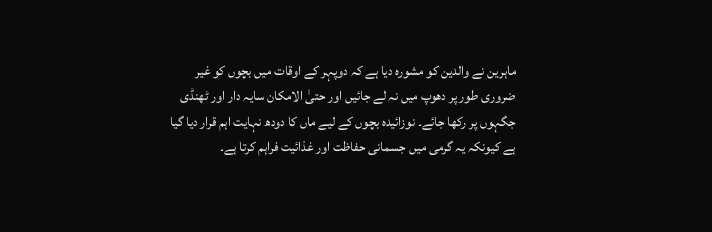ماہرین نے والدین کو مشورہ دیا ہے کہ دوپہر کے اوقات میں بچوں کو غیر ضروری طور پر دھوپ میں نہ لے جائیں اور حتیٰ الامکان سایہ دار اور ٹھنڈی جگہوں پر رکھا جائے۔ نوزائیدہ بچوں کے لیے ماں کا دودھ نہایت اہم قرار دیا گیا ہے کیونکہ یہ گرمی میں جسمانی حفاظت اور غذائیت فراہم کرتا ہے۔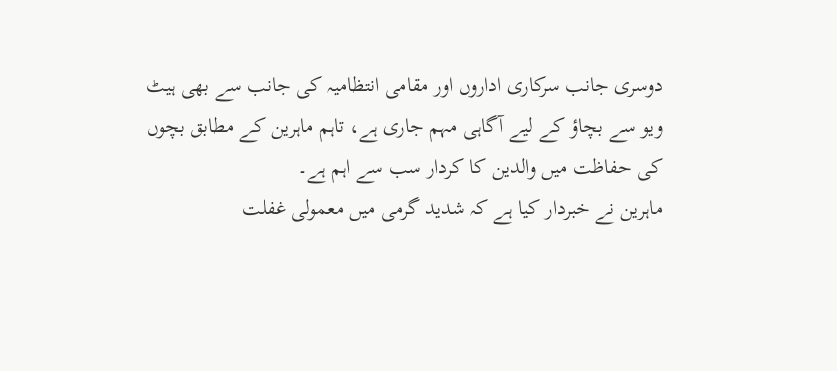دوسری جانب سرکاری اداروں اور مقامی انتظامیہ کی جانب سے بھی ہیٹ ویو سے بچاؤ کے لیے آگاہی مہم جاری ہے، تاہم ماہرین کے مطابق بچوں کی حفاظت میں والدین کا کردار سب سے اہم ہے۔
ماہرین نے خبردار کیا ہے کہ شدید گرمی میں معمولی غفلت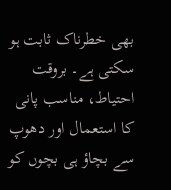بھی خطرناک ثابت ہو سکتی ہے۔ بروقت احتیاط، مناسب پانی کا استعمال اور دھوپ سے بچاؤ ہی بچوں کو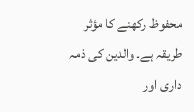محفوظ رکھنے کا مؤثر طریقہ ہے۔ والدین کی ذمہ داری اور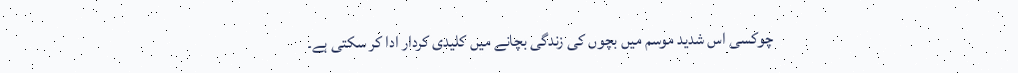چوکسی اس شدید موسم میں بچوں کی زندگی بچانے میں کلیدی کردار ادا کر سکتی ہے۔